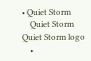• Quiet Storm
    Quiet Storm
Quiet Storm logo
    •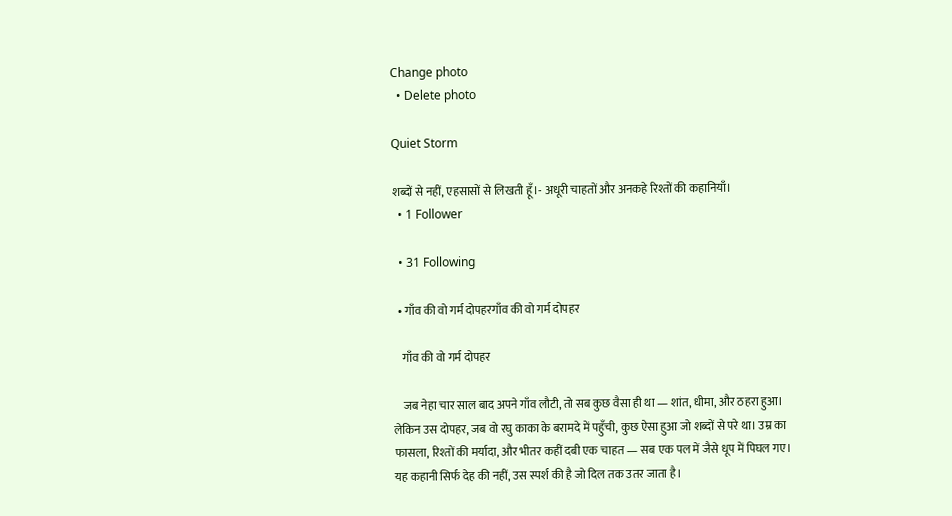Change photo
  • Delete photo

Quiet Storm

शब्दों से नहीं, एहसासों से लिखती हूँ।- अधूरी चाहतों और अनकहे रिश्तों की कहानियाँ।
  • 1 Follower

  • 31 Following

  • गाँव की वो गर्म दोपहरगाँव की वो गर्म दोपहर

    गाँव की वो गर्म दोपहर

    जब नेहा चार साल बाद अपने गाँव लौटी, तो सब कुछ वैसा ही था — शांत, धीमा, और ठहरा हुआ। लेकिन उस दोपहर, जब वो रघु काका के बरामदे में पहुँची, कुछ ऐसा हुआ जो शब्दों से परे था। उम्र का फासला, रिश्तों की मर्यादा, और भीतर कहीं दबी एक चाहत — सब एक पल में जैसे धूप में पिघल गए। यह कहानी सिर्फ देह की नहीं, उस स्पर्श की है जो दिल तक उतर जाता है।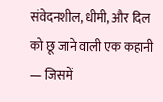संवेदनशील, धीमी, और दिल को छू जाने वाली एक कहानी — जिसमें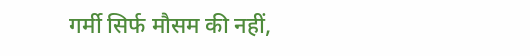गर्मी सिर्फ मौसम की नहीं,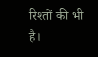रिश्तों की भी है।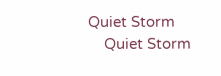Quiet Storm
    Quiet Storm